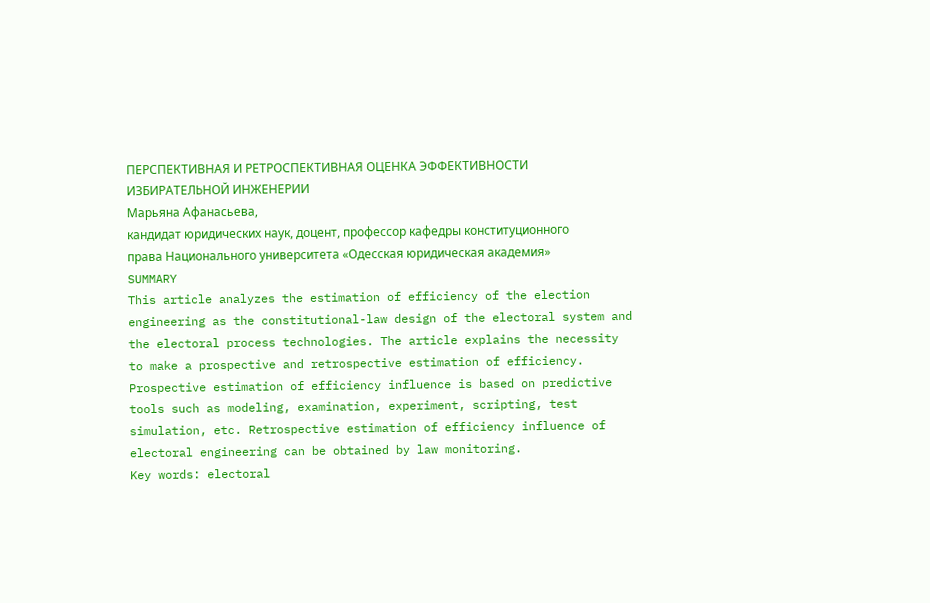ПЕРСПЕКТИВНАЯ И РЕТРОСПЕКТИВНАЯ ОЦЕНКА ЭФФЕКТИВНОСТИ ИЗБИРАТЕЛЬНОЙ ИНЖЕНЕРИИ
Марьяна Афанасьева,
кандидат юридических наук, доцент, профессор кафедры конституционного права Национального университета «Одесская юридическая академия»
SUMMARY
This article analyzes the estimation of efficiency of the election engineering as the constitutional-law design of the electoral system and the electoral process technologies. The article explains the necessity to make a prospective and retrospective estimation of efficiency. Prospective estimation of efficiency influence is based on predictive tools such as modeling, examination, experiment, scripting, test simulation, etc. Retrospective estimation of efficiency influence of electoral engineering can be obtained by law monitoring.
Key words: electoral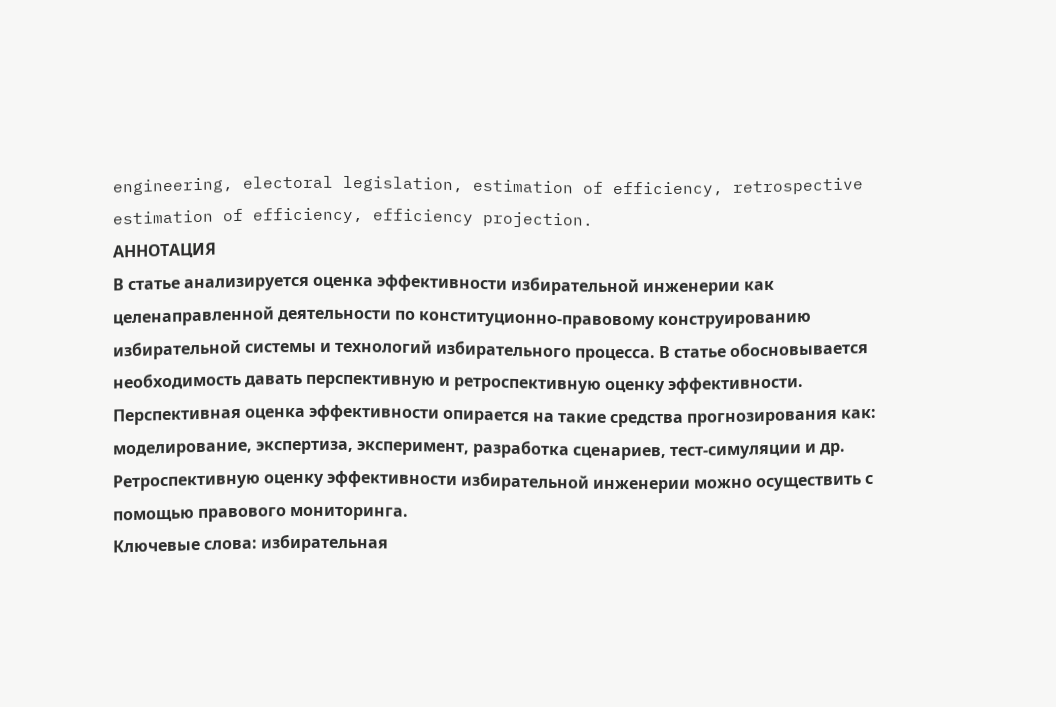engineering, electoral legislation, estimation of efficiency, retrospective estimation of efficiency, efficiency projection.
АННОТАЦИЯ
В статье анализируется оценка эффективности избирательной инженерии как целенаправленной деятельности по конституционно-правовому конструированию избирательной системы и технологий избирательного процесса. В статье обосновывается необходимость давать перспективную и ретроспективную оценку эффективности. Перспективная оценка эффективности опирается на такие средства прогнозирования как: моделирование, экспертиза, эксперимент, разработка сценариев, тест-симуляции и др. Ретроспективную оценку эффективности избирательной инженерии можно осуществить с помощью правового мониторинга.
Ключевые слова: избирательная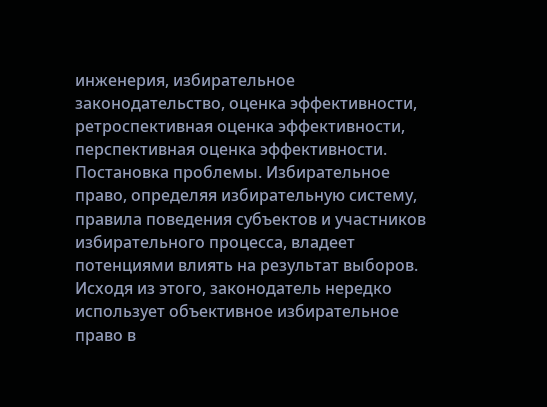инженерия, избирательное законодательство, оценка эффективности, ретроспективная оценка эффективности, перспективная оценка эффективности.
Постановка проблемы. Избирательное право, определяя избирательную систему, правила поведения субъектов и участников избирательного процесса, владеет потенциями влиять на результат выборов. Исходя из этого, законодатель нередко использует объективное избирательное право в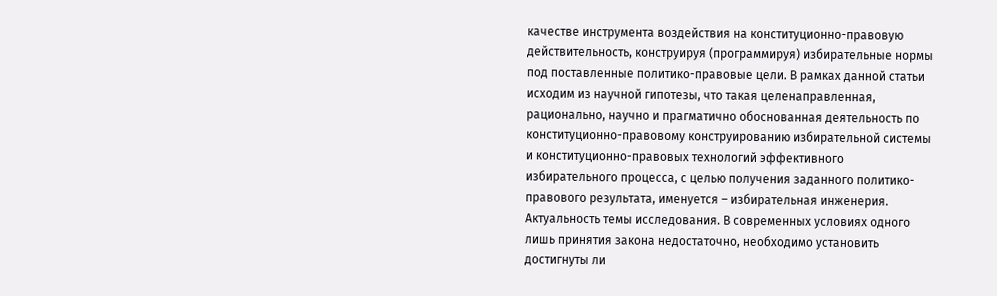качестве инструмента воздействия на конституционно-правовую действительность, конструируя (программируя) избирательные нормы под поставленные политико-правовые цели. В рамках данной статьи исходим из научной гипотезы, что такая целенаправленная, рационально, научно и прагматично обоснованная деятельность по конституционно-правовому конструированию избирательной системы и конституционно-правовых технологий эффективного избирательного процесса, с целью получения заданного политико-правового результата, именуется – избирательная инженерия.
Актуальность темы исследования. В современных условиях одного лишь принятия закона недостаточно, необходимо установить достигнуты ли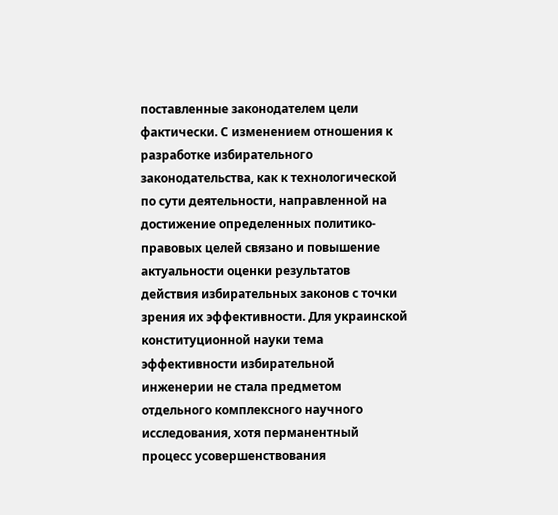поставленные законодателем цели фактически. С изменением отношения к разработке избирательного законодательства, как к технологической по сути деятельности, направленной на достижение определенных политико-правовых целей связано и повышение актуальности оценки результатов действия избирательных законов с точки зрения их эффективности. Для украинской конституционной науки тема эффективности избирательной инженерии не стала предметом отдельного комплексного научного исследования, хотя перманентный процесс усовершенствования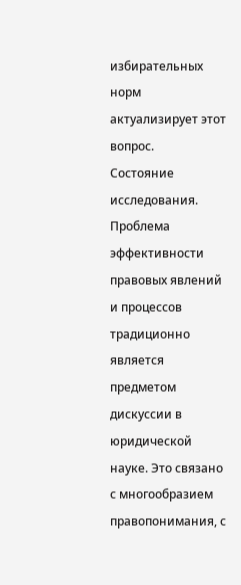избирательных норм актуализирует этот вопрос.
Состояние исследования. Проблема эффективности правовых явлений и процессов традиционно является предметом дискуссии в юридической науке. Это связано с многообразием правопонимания, с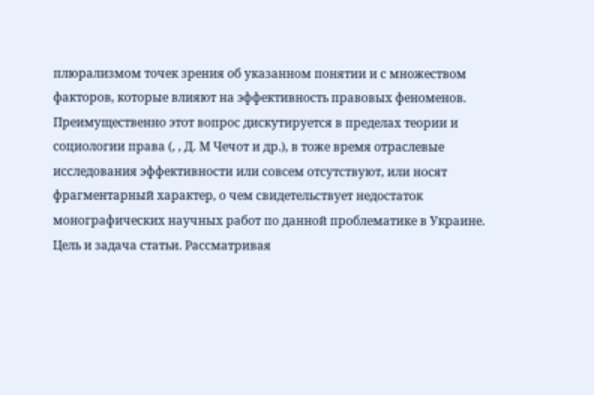плюрализмом точек зрения об указанном понятии и с множеством факторов, которые влияют на эффективность правовых феноменов. Преимущественно этот вопрос дискутируется в пределах теории и социологии права (, , Д. М Чечот и др.), в тоже время отраслевые исследования эффективности или совсем отсутствуют, или носят фрагментарный характер, о чем свидетельствует недостаток монографических научных работ по данной проблематике в Украине.
Цель и задача статьи. Рассматривая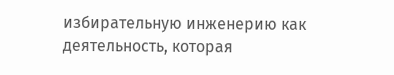избирательную инженерию как деятельность, которая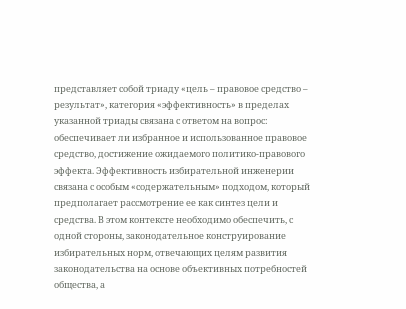представляет собой триаду «цель – правовое средство – результат», категория «эффективность» в пределах указанной триады связана с ответом на вопрос: обеспечивает ли избранное и использованное правовое средство, достижение ожидаемого политико-правового эффекта. Эффективность избирательной инженерии связана с особым «содержательным» подходом, который предполагает рассмотрение ее как синтез цели и средства. В этом контексте необходимо обеспечить, с одной стороны, законодательное конструирование избирательных норм, отвечающих целям развития законодательства на основе объективных потребностей общества, а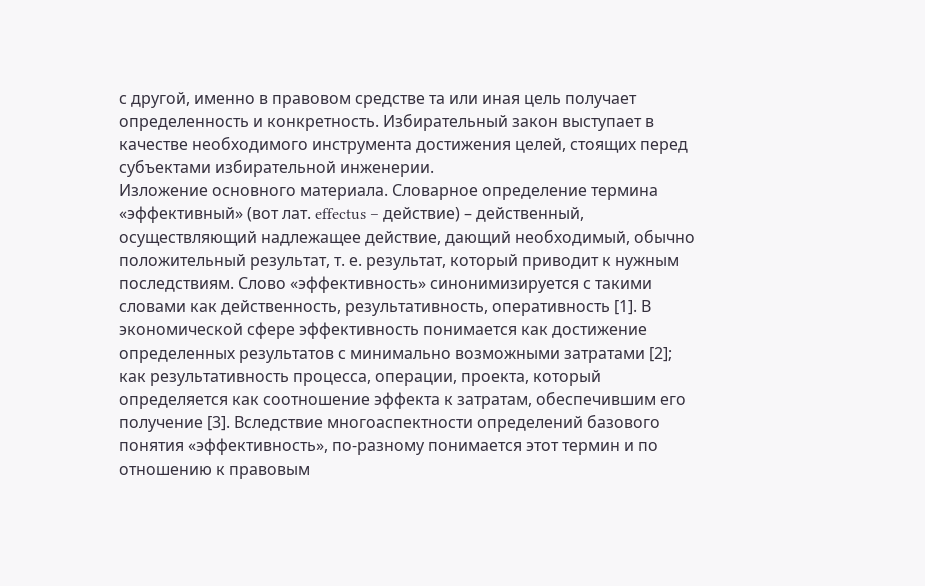с другой, именно в правовом средстве та или иная цель получает определенность и конкретность. Избирательный закон выступает в качестве необходимого инструмента достижения целей, стоящих перед субъектами избирательной инженерии.
Изложение основного материала. Словарное определение термина «эффективный» (вот лат. effectus – действие) – действенный, осуществляющий надлежащее действие, дающий необходимый, обычно положительный результат, т. е. результат, который приводит к нужным последствиям. Слово «эффективность» синонимизируется с такими словами как действенность, результативность, оперативность [1]. В экономической сфере эффективность понимается как достижение определенных результатов с минимально возможными затратами [2]; как результативность процесса, операции, проекта, который определяется как соотношение эффекта к затратам, обеспечившим его получение [3]. Вследствие многоаспектности определений базового понятия «эффективность», по-разному понимается этот термин и по отношению к правовым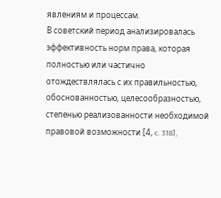явлениям и процессам.
В советский период анализировалась эффективность норм права, которая полностью или частично отождествлялась с их правильностью, обоснованностью, целесообразностью, степенью реализованности необходимой правовой возможности [4, c. 318],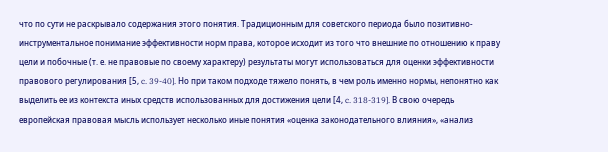что по сути не раскрывало содержания этого понятия. Традиционным для советского периода было позитивно-инструментальное понимание эффективности норм права, которое исходит из того что внешние по отношению к праву цели и побочные (т. е. не правовые по своему характеру) результаты могут использоваться для оценки эффективности правового регулирования [5, c. 39-40]. Но при таком подходе тяжело понять, в чем роль именно нормы, непонятно как выделить ее из контекста иных средств использованных для достижения цели [4, c. 318-319]. В свою очередь европейская правовая мысль использует несколько иные понятия «оценка законодательного влияния», «анализ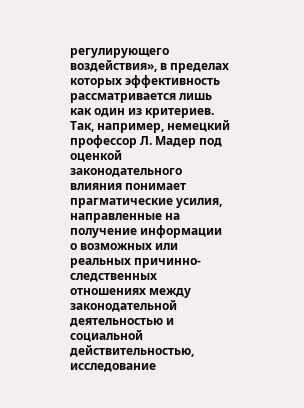регулирующего воздействия», в пределах которых эффективность рассматривается лишь как один из критериев. Так, например, немецкий профессор Л. Мадер под оценкой законодательного влияния понимает прагматические усилия, направленные на получение информации о возможных или реальных причинно-следственных отношениях между законодательной деятельностью и социальной действительностью, исследование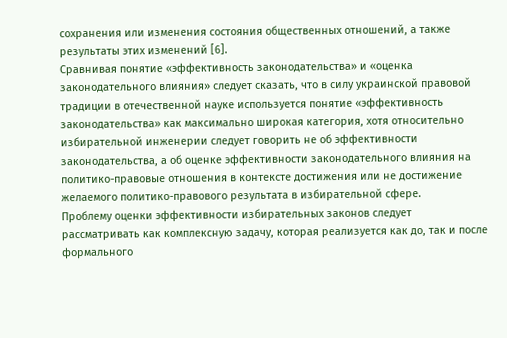сохранения или изменения состояния общественных отношений, а также результаты этих изменений [6].
Сравнивая понятие «эффективность законодательства» и «оценка законодательного влияния» следует сказать, что в силу украинской правовой традиции в отечественной науке используется понятие «эффективность законодательства» как максимально широкая категория, хотя относительно избирательной инженерии следует говорить не об эффективности законодательства, а об оценке эффективности законодательного влияния на политико-правовые отношения в контексте достижения или не достижение желаемого политико-правового результата в избирательной сфере.
Проблему оценки эффективности избирательных законов следует рассматривать как комплексную задачу, которая реализуется как до, так и после формального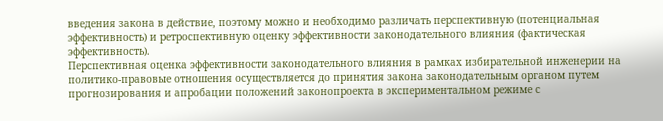введения закона в действие, поэтому можно и необходимо различать перспективную (потенциальная эффективность) и ретроспективную оценку эффективности законодательного влияния (фактическая эффективность).
Перспективная оценка эффективности законодательного влияния в рамках избирательной инженерии на политико-правовые отношения осуществляется до принятия закона законодательным органом путем прогнозирования и апробации положений законопроекта в экспериментальном режиме с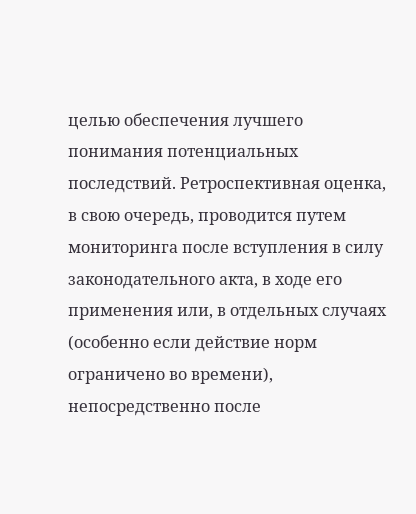целью обеспечения лучшего понимания потенциальных последствий. Ретроспективная оценка, в свою очередь, проводится путем мониторинга после вступления в силу законодательного акта, в ходе его применения или, в отдельных случаях (особенно если действие норм ограничено во времени), непосредственно после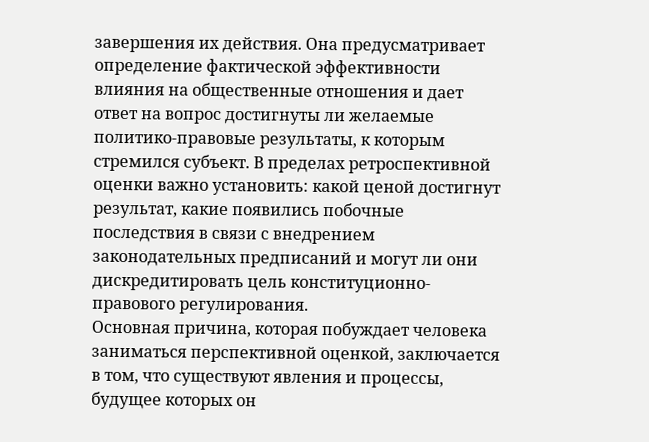завершения их действия. Она предусматривает определение фактической эффективности влияния на общественные отношения и дает ответ на вопрос достигнуты ли желаемые политико-правовые результаты, к которым стремился субъект. В пределах ретроспективной оценки важно установить: какой ценой достигнут результат, какие появились побочные последствия в связи с внедрением законодательных предписаний и могут ли они дискредитировать цель конституционно-правового регулирования.
Основная причина, которая побуждает человека заниматься перспективной оценкой, заключается в том, что существуют явления и процессы, будущее которых он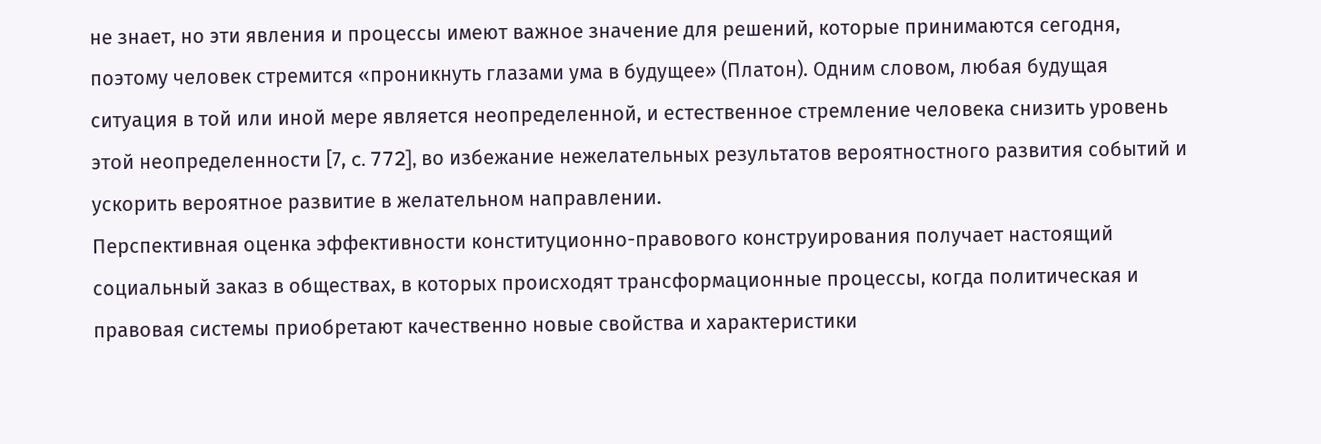не знает, но эти явления и процессы имеют важное значение для решений, которые принимаются сегодня, поэтому человек стремится «проникнуть глазами ума в будущее» (Платон). Одним словом, любая будущая ситуация в той или иной мере является неопределенной, и естественное стремление человека снизить уровень этой неопределенности [7, c. 772], во избежание нежелательных результатов вероятностного развития событий и ускорить вероятное развитие в желательном направлении.
Перспективная оценка эффективности конституционно-правового конструирования получает настоящий социальный заказ в обществах, в которых происходят трансформационные процессы, когда политическая и правовая системы приобретают качественно новые свойства и характеристики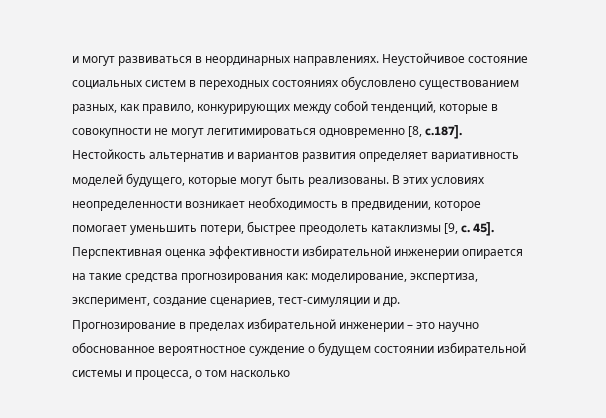и могут развиваться в неординарных направлениях. Неустойчивое состояние социальных систем в переходных состояниях обусловлено существованием разных, как правило, конкурирующих между собой тенденций, которые в совокупности не могут легитимироваться одновременно [8, c.187]. Нестойкость альтернатив и вариантов развития определяет вариативность моделей будущего, которые могут быть реализованы. В этих условиях неопределенности возникает необходимость в предвидении, которое помогает уменьшить потери, быстрее преодолеть катаклизмы [9, c. 45].
Перспективная оценка эффективности избирательной инженерии опирается на такие средства прогнозирования как: моделирование, экспертиза, эксперимент, создание сценариев, тест-симуляции и др.
Прогнозирование в пределах избирательной инженерии – это научно обоснованное вероятностное суждение о будущем состоянии избирательной системы и процесса, о том насколько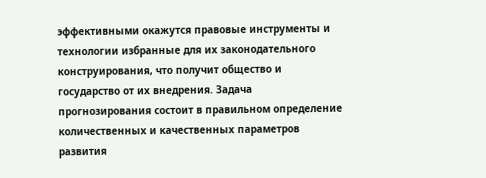эффективными окажутся правовые инструменты и технологии избранные для их законодательного конструирования, что получит общество и государство от их внедрения. Задача прогнозирования состоит в правильном определение количественных и качественных параметров развития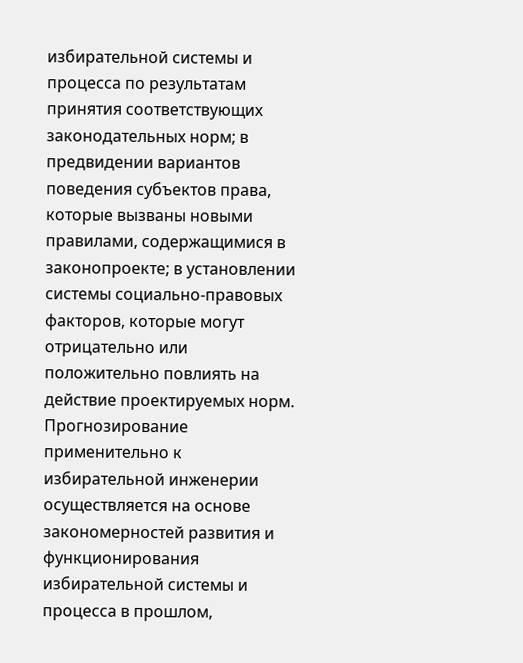избирательной системы и процесса по результатам принятия соответствующих законодательных норм; в предвидении вариантов поведения субъектов права, которые вызваны новыми правилами, содержащимися в законопроекте; в установлении системы социально-правовых факторов, которые могут отрицательно или положительно повлиять на действие проектируемых норм.
Прогнозирование применительно к избирательной инженерии осуществляется на основе закономерностей развития и функционирования избирательной системы и процесса в прошлом,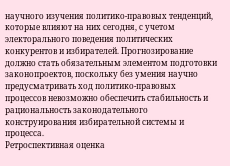научного изучения политико-правовых тенденций, которые влияют на них сегодня, с учетом электорального поведения политических конкурентов и избирателей. Прогнозирование должно стать обязательным элементом подготовки законопроектов, поскольку без умения научно предусматривать ход политико-правовых процессов невозможно обеспечить стабильность и рациональность законодательного конструирования избирательной системы и процесса.
Ретроспективная оценка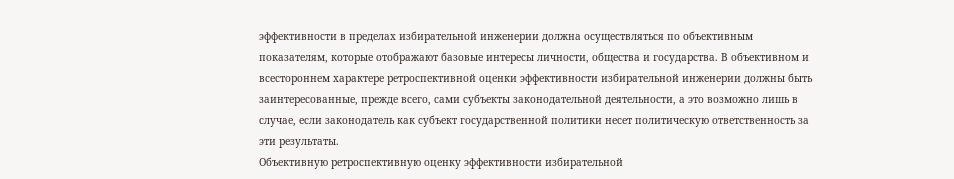эффективности в пределах избирательной инженерии должна осуществляться по объективным показателям, которые отображают базовые интересы личности, общества и государства. В объективном и всестороннем характере ретроспективной оценки эффективности избирательной инженерии должны быть заинтересованные, прежде всего, сами субъекты законодательной деятельности, а это возможно лишь в случае, если законодатель как субъект государственной политики несет политическую ответственность за эти результаты.
Объективную ретроспективную оценку эффективности избирательной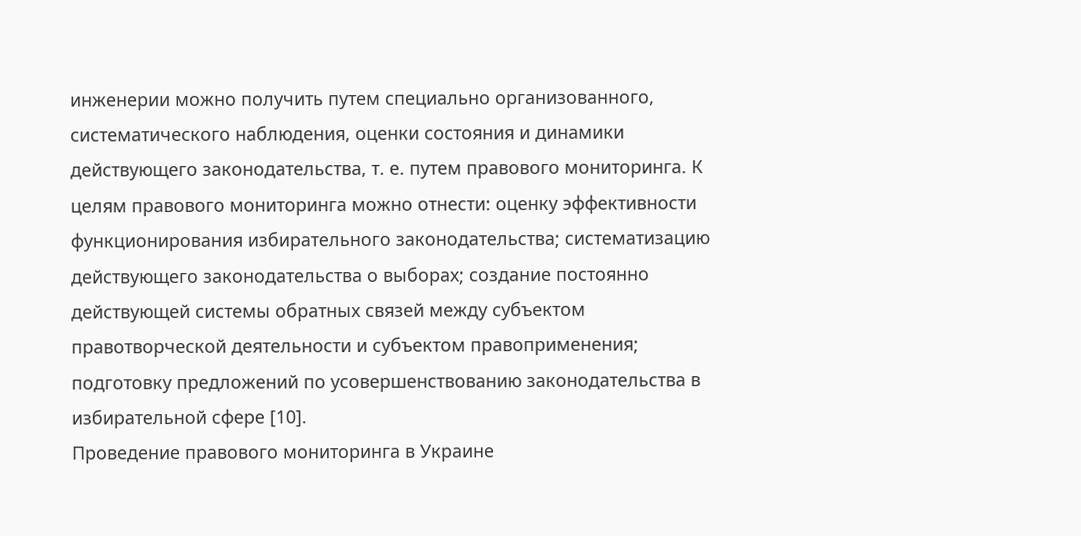инженерии можно получить путем специально организованного, систематического наблюдения, оценки состояния и динамики действующего законодательства, т. е. путем правового мониторинга. К целям правового мониторинга можно отнести: оценку эффективности функционирования избирательного законодательства; систематизацию действующего законодательства о выборах; создание постоянно действующей системы обратных связей между субъектом правотворческой деятельности и субъектом правоприменения; подготовку предложений по усовершенствованию законодательства в избирательной сфере [10].
Проведение правового мониторинга в Украине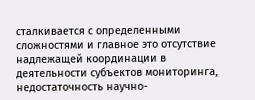сталкивается с определенными сложностями и главное это отсутствие надлежащей координации в деятельности субъектов мониторинга, недостаточность научно-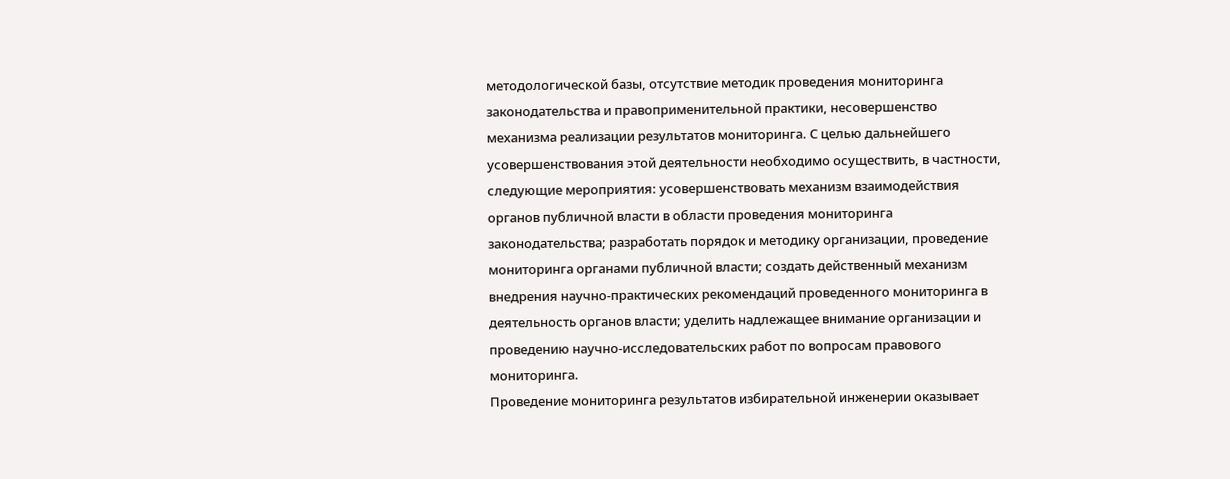методологической базы, отсутствие методик проведения мониторинга законодательства и правоприменительной практики, несовершенство механизма реализации результатов мониторинга. С целью дальнейшего усовершенствования этой деятельности необходимо осуществить, в частности, следующие мероприятия: усовершенствовать механизм взаимодействия органов публичной власти в области проведения мониторинга законодательства; разработать порядок и методику организации, проведение мониторинга органами публичной власти; создать действенный механизм внедрения научно-практических рекомендаций проведенного мониторинга в деятельность органов власти; уделить надлежащее внимание организации и проведению научно-исследовательских работ по вопросам правового мониторинга.
Проведение мониторинга результатов избирательной инженерии оказывает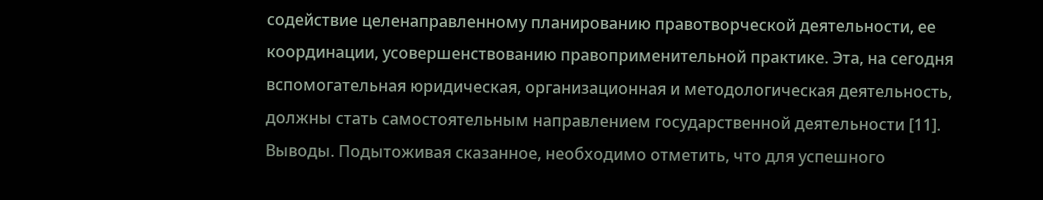содействие целенаправленному планированию правотворческой деятельности, ее координации, усовершенствованию правоприменительной практике. Эта, на сегодня вспомогательная юридическая, организационная и методологическая деятельность, должны стать самостоятельным направлением государственной деятельности [11].
Выводы. Подытоживая сказанное, необходимо отметить, что для успешного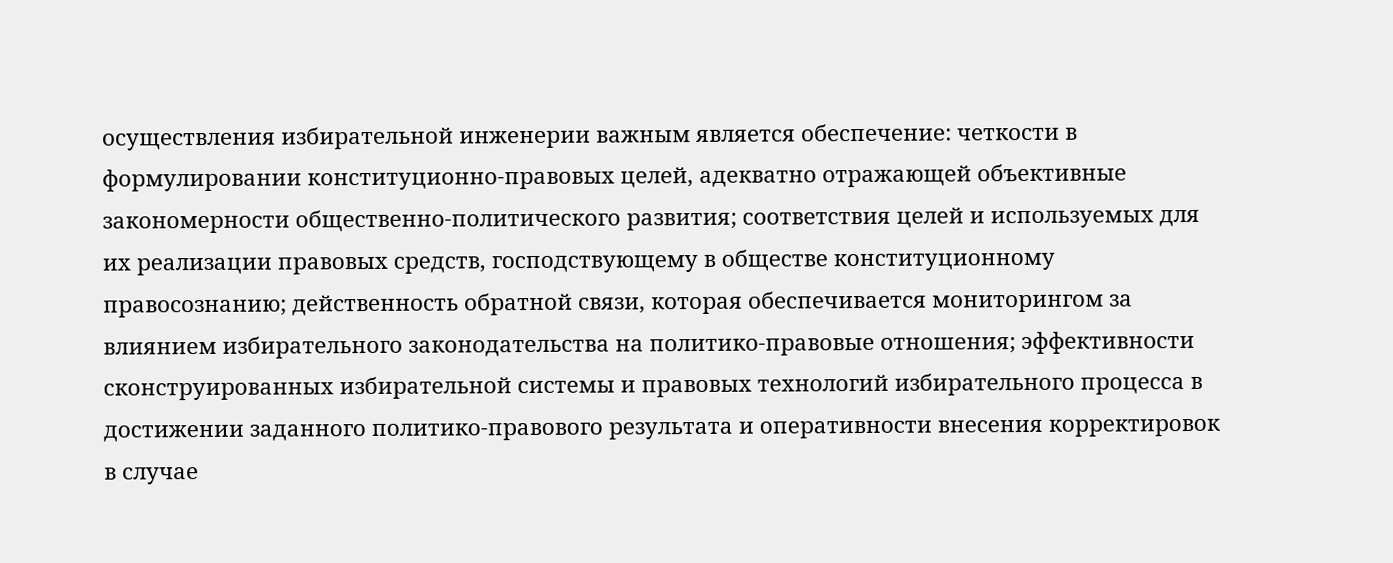осуществления избирательной инженерии важным является обеспечение: четкости в формулировании конституционно-правовых целей, адекватно отражающей объективные закономерности общественно-политического развития; соответствия целей и используемых для их реализации правовых средств, господствующему в обществе конституционному правосознанию; действенность обратной связи, которая обеспечивается мониторингом за влиянием избирательного законодательства на политико-правовые отношения; эффективности сконструированных избирательной системы и правовых технологий избирательного процесса в достижении заданного политико-правового результата и оперативности внесения корректировок в случае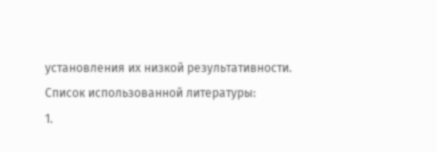установления их низкой результативности.
Список использованной литературы:
1.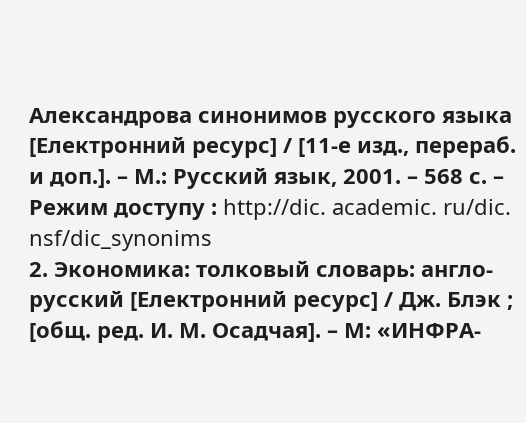Александрова синонимов русского языка [Електронний ресурс] / [11-е изд., перераб. и доп.]. – М.: Русский язык, 2001. – 568 с. – Режим доступу : http://dic. academic. ru/dic. nsf/dic_synonims
2. Экономика: толковый словарь: англо-русский [Електронний ресурс] / Дж. Блэк ; [общ. ред. И. М. Осадчая]. – М: «ИНФРА-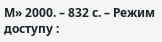М» 2000. – 832 с. – Режим доступу :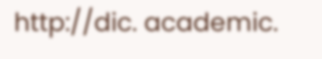http://dic. academic.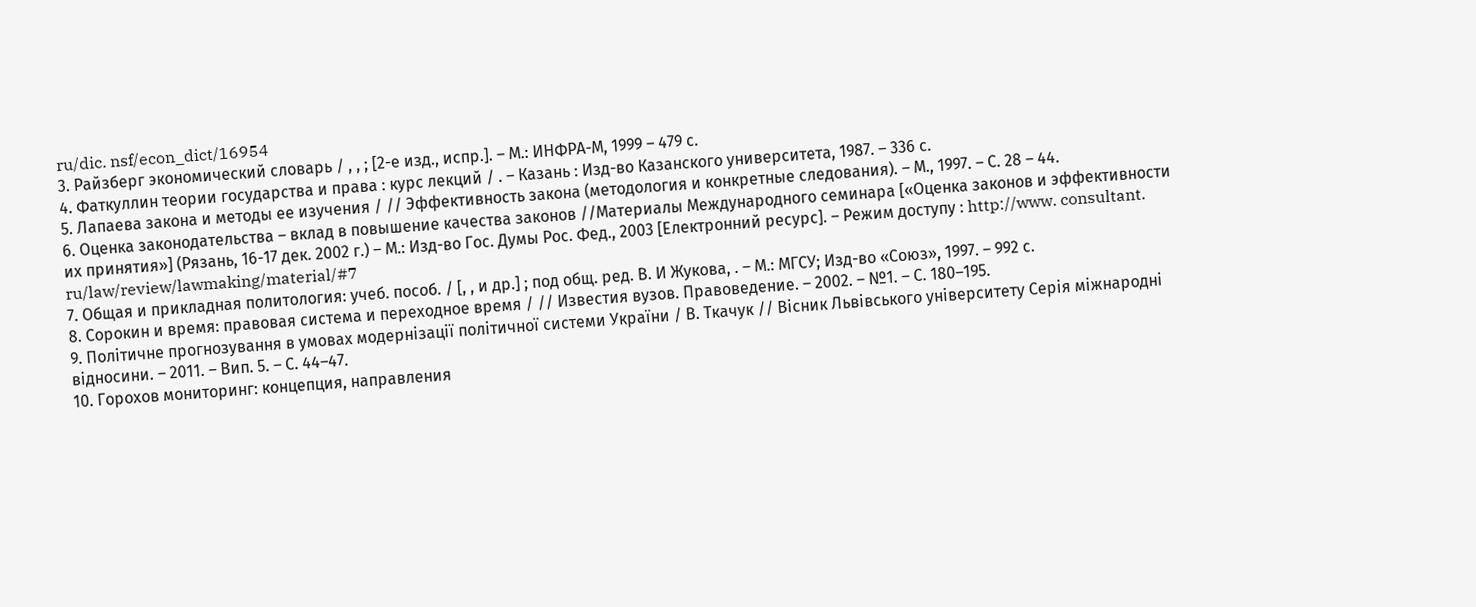ru/dic. nsf/econ_dict/16954
3. Райзберг экономический словарь / , , ; [2-е изд., испр.]. – М.: ИНФРА-М, 1999 – 479 с.
4. Фаткуллин теории государства и права : курс лекций / . – Казань : Изд-во Казанского университета, 1987. – 336 с.
5. Лапаева закона и методы ее изучения / // Эффективность закона (методология и конкретные следования). – М., 1997. – С. 28 – 44.
6. Оценка законодательства – вклад в повышение качества законов //Материалы Международного семинара [«Оценка законов и эффективности их принятия»] (Рязань, 16-17 дек. 2002 г.) – М.: Изд-во Гос. Думы Рос. Фед., 2003 [Електронний ресурс]. – Режим доступу : http://www. consultant. ru/law/review/lawmaking/material/#7
7. Общая и прикладная политология: учеб. пособ. / [, , и др.] ; под общ. ред. В. И Жукова, . – М.: МГСУ; Изд-во «Союз», 1997. – 992 с.
8. Сорокин и время: правовая система и переходное время / // Известия вузов. Правоведение. – 2002. – №1. – С. 180–195.
9. Політичне прогнозування в умовах модернізації політичної системи України / В. Ткачук // Вісник Львівського університету Серія міжнародні відносини. – 2011. – Вип. 5. – С. 44–47.
10. Горохов мониторинг: концепция, направления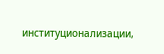институционализации,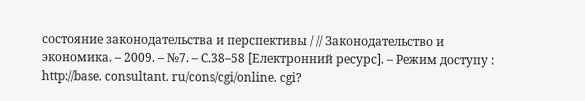состояние законодательства и перспективы / // Законодательство и экономика. – 2009. – №7. – С.38–58 [Електронний ресурс]. – Режим доступу : http://base. consultant. ru/cons/cgi/online. cgi?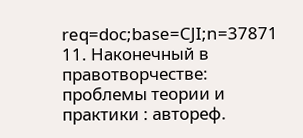req=doc;base=CJI;n=37871
11. Наконечный в правотворчестве: проблемы теории и практики : автореф.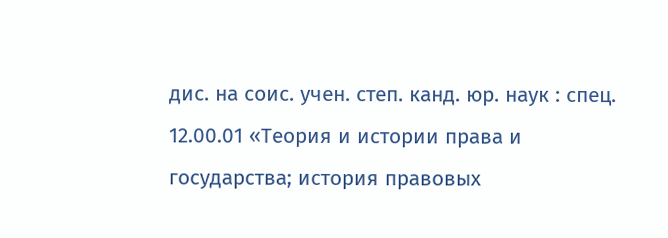дис. на соис. учен. степ. канд. юр. наук : спец. 12.00.01 «Теория и истории права и государства; история правовых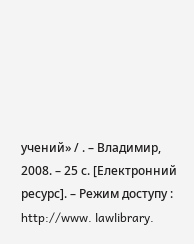учений» / . – Владимир, 2008. – 25 с. [Електронний ресурс]. – Режим доступу : http://www. lawlibrary.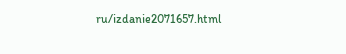ru/izdanie2071657.html